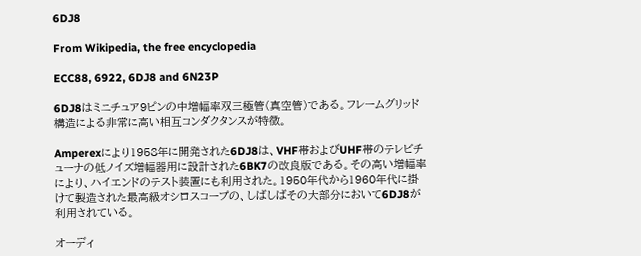6DJ8

From Wikipedia, the free encyclopedia

ECC88, 6922, 6DJ8 and 6N23P

6DJ8はミニチュア9ピンの中増幅率双三極管(真空管)である。フレームグリッド構造による非常に高い相互コンダクタンスが特徴。

Amperexにより1958年に開発された6DJ8は、VHF帯およびUHF帯のテレビチューナの低ノイズ増幅器用に設計された6BK7の改良版である。その高い増幅率により、ハイエンドのテスト装置にも利用された。1950年代から1960年代に掛けて製造された最高級オシロスコープの、しばしばその大部分において6DJ8が利用されている。

オーディ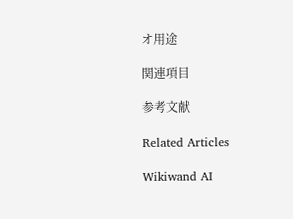オ用途

関連項目

参考文献

Related Articles

Wikiwand AI